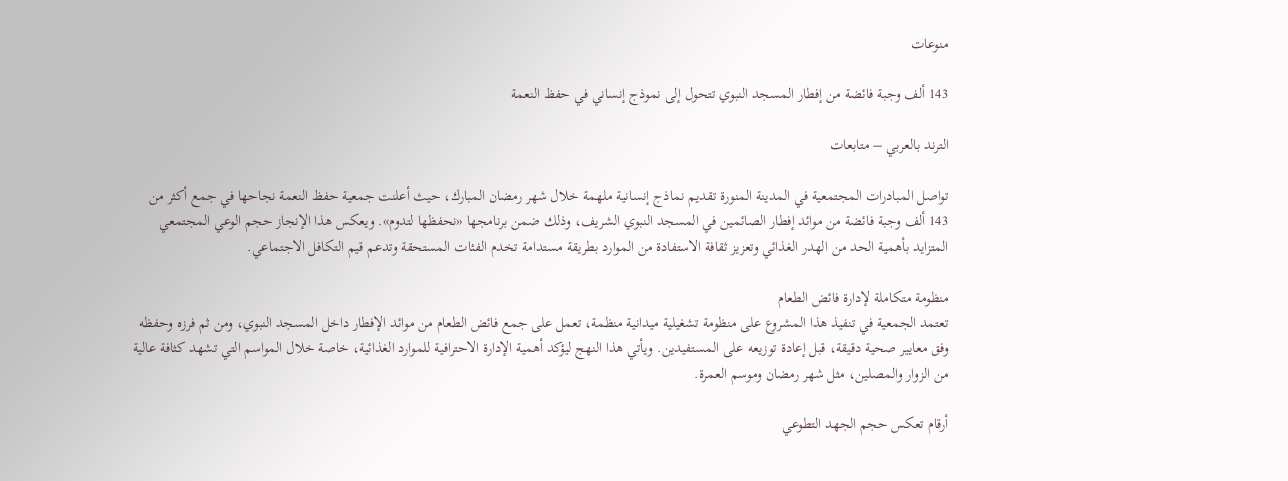منوعات

143 ألف وجبة فائضة من إفطار المسجد النبوي تتحول إلى نموذج إنساني في حفظ النعمة

الترند بالعربي – متابعات

تواصل المبادرات المجتمعية في المدينة المنورة تقديم نماذج إنسانية ملهمة خلال شهر رمضان المبارك، حيث أعلنت جمعية حفظ النعمة نجاحها في جمع أكثر من 143 ألف وجبة فائضة من موائد إفطار الصائمين في المسجد النبوي الشريف، وذلك ضمن برنامجها «نحفظها لتدوم». ويعكس هذا الإنجاز حجم الوعي المجتمعي المتزايد بأهمية الحد من الهدر الغذائي وتعزيز ثقافة الاستفادة من الموارد بطريقة مستدامة تخدم الفئات المستحقة وتدعم قيم التكافل الاجتماعي.

منظومة متكاملة لإدارة فائض الطعام
تعتمد الجمعية في تنفيذ هذا المشروع على منظومة تشغيلية ميدانية منظمة، تعمل على جمع فائض الطعام من موائد الإفطار داخل المسجد النبوي، ومن ثم فرزه وحفظه وفق معايير صحية دقيقة، قبل إعادة توزيعه على المستفيدين. ويأتي هذا النهج ليؤكد أهمية الإدارة الاحترافية للموارد الغذائية، خاصة خلال المواسم التي تشهد كثافة عالية من الزوار والمصلين، مثل شهر رمضان وموسم العمرة.

أرقام تعكس حجم الجهد التطوعي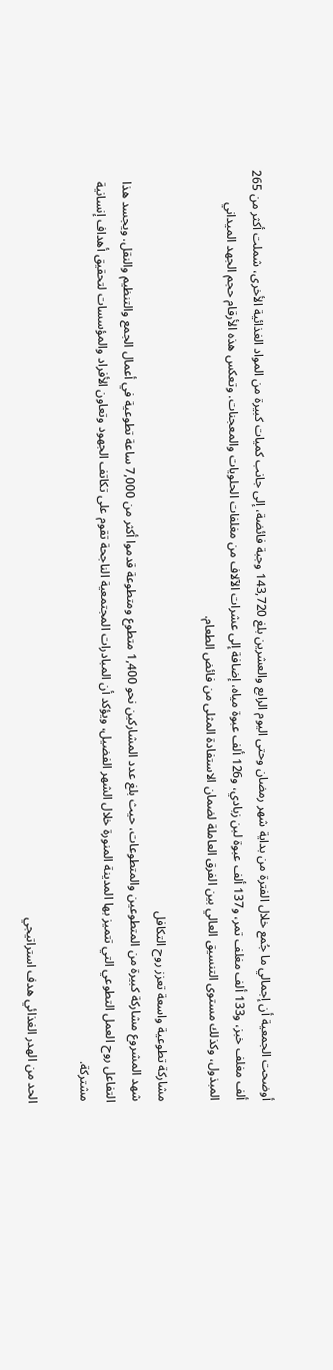أوضحت الجمعية أن إجمالي ما جُمع خلال الفترة من بداية شهر رمضان وحتى اليوم الرابع والعشرين بلغ 143,720 وجبة فائضة، إلى جانب كميات كبيرة من المواد الغذائية الأخرى، شملت أكثر من 265 ألف مغلف خبز، و133 ألف مغلف تمر، و137 ألف عبوة لبن زبادي، و126 ألف عبوة مياه، إضافة إلى عشرات الآلاف من مغلفات الحلويات والمعجنات. وتعكس هذه الأرقام حجم الجهد الميداني المبذول، وكذلك مستوى التنسيق العالي بين الفرق العاملة لضمان الاستفادة المثلى من فائض الطعام.

مشاركة تطوعية واسعة تعزز روح التكافل
شهد المشروع مشاركة كبيرة من المتطوعين والمتطوعات، حيث بلغ عدد المشاركين نحو 1,400 متطوع ومتطوعة قدموا أكثر من 7,000 ساعة تطوعية في أعمال الجمع والتنظيم والنقل. ويجسد هذا التفاعل روح العمل التطوعي التي تتميز بها المدينة المنورة خلال الشهر الفضيل، ويؤكد أن المبادرات المجتمعية الناجحة تقوم على تكاتف الجهود وتعاون الأفراد والمؤسسات لتحقيق أهداف إنسانية مشتركة.

الحد من الهدر الغذائي هدف استراتيجي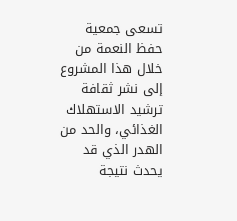تسعى جمعية حفظ النعمة من خلال هذا المشروع إلى نشر ثقافة ترشيد الاستهلاك الغذائي، والحد من الهدر الذي قد يحدث نتيجة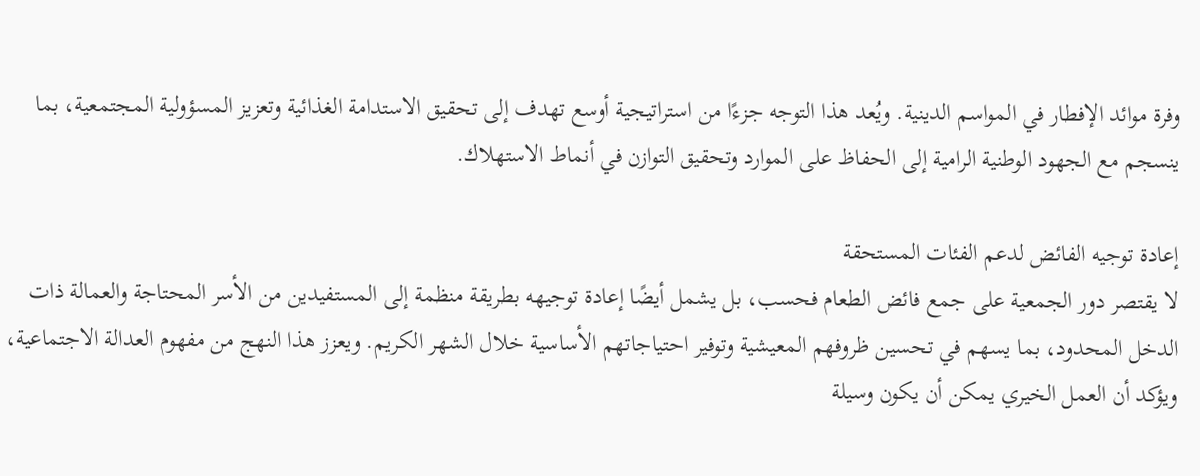وفرة موائد الإفطار في المواسم الدينية. ويُعد هذا التوجه جزءًا من استراتيجية أوسع تهدف إلى تحقيق الاستدامة الغذائية وتعزيز المسؤولية المجتمعية، بما ينسجم مع الجهود الوطنية الرامية إلى الحفاظ على الموارد وتحقيق التوازن في أنماط الاستهلاك.

إعادة توجيه الفائض لدعم الفئات المستحقة
لا يقتصر دور الجمعية على جمع فائض الطعام فحسب، بل يشمل أيضًا إعادة توجيهه بطريقة منظمة إلى المستفيدين من الأسر المحتاجة والعمالة ذات الدخل المحدود، بما يسهم في تحسين ظروفهم المعيشية وتوفير احتياجاتهم الأساسية خلال الشهر الكريم. ويعزز هذا النهج من مفهوم العدالة الاجتماعية، ويؤكد أن العمل الخيري يمكن أن يكون وسيلة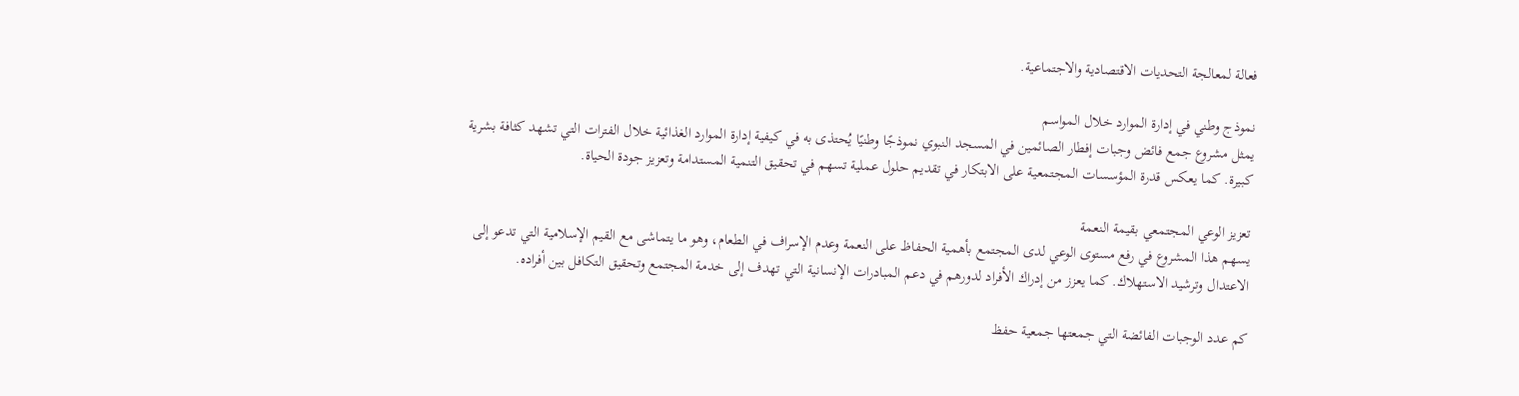فعالة لمعالجة التحديات الاقتصادية والاجتماعية.

نموذج وطني في إدارة الموارد خلال المواسم
يمثل مشروع جمع فائض وجبات إفطار الصائمين في المسجد النبوي نموذجًا وطنيًا يُحتذى به في كيفية إدارة الموارد الغذائية خلال الفترات التي تشهد كثافة بشرية كبيرة. كما يعكس قدرة المؤسسات المجتمعية على الابتكار في تقديم حلول عملية تسهم في تحقيق التنمية المستدامة وتعزيز جودة الحياة.

تعزيز الوعي المجتمعي بقيمة النعمة
يسهم هذا المشروع في رفع مستوى الوعي لدى المجتمع بأهمية الحفاظ على النعمة وعدم الإسراف في الطعام، وهو ما يتماشى مع القيم الإسلامية التي تدعو إلى الاعتدال وترشيد الاستهلاك. كما يعزز من إدراك الأفراد لدورهم في دعم المبادرات الإنسانية التي تهدف إلى خدمة المجتمع وتحقيق التكافل بين أفراده.

كم عدد الوجبات الفائضة التي جمعتها جمعية حفظ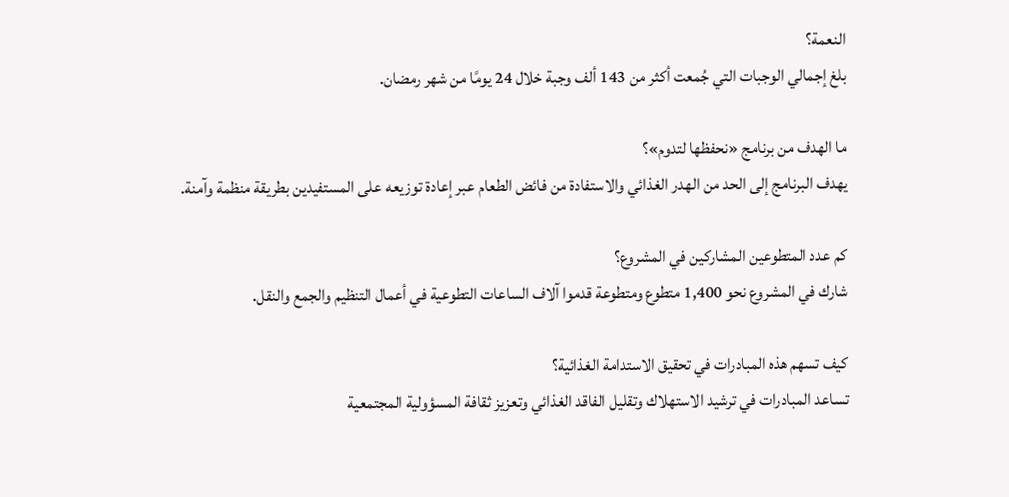النعمة؟
بلغ إجمالي الوجبات التي جُمعت أكثر من 143 ألف وجبة خلال 24 يومًا من شهر رمضان.

ما الهدف من برنامج «نحفظها لتدوم»؟
يهدف البرنامج إلى الحد من الهدر الغذائي والاستفادة من فائض الطعام عبر إعادة توزيعه على المستفيدين بطريقة منظمة وآمنة.

كم عدد المتطوعين المشاركين في المشروع؟
شارك في المشروع نحو 1,400 متطوع ومتطوعة قدموا آلاف الساعات التطوعية في أعمال التنظيم والجمع والنقل.

كيف تسهم هذه المبادرات في تحقيق الاستدامة الغذائية؟
تساعد المبادرات في ترشيد الاستهلاك وتقليل الفاقد الغذائي وتعزيز ثقافة المسؤولية المجتمعية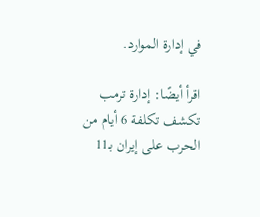في إدارة الموارد.

اقرأ أيضًا: إدارة ترمب تكشف تكلفة 6 أيام من الحرب على إيران بـ11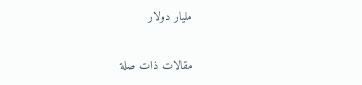مليار دولار

مقالات ذات صلة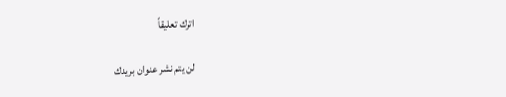اترك تعليقاً

لن يتم نشر عنوان بريدك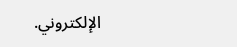الإلكتروني.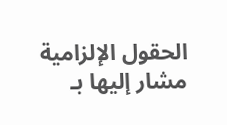الحقول الإلزامية مشار إليها بـ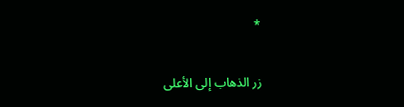*

زر الذهاب إلى الأعلى